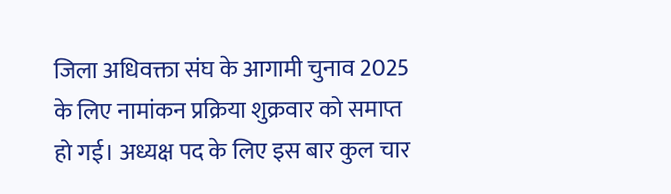जिला अधिवक्ता संघ के आगामी चुनाव 2025 के लिए नामांकन प्रक्रिया शुक्रवार को समाप्त हो गई। अध्यक्ष पद के लिए इस बार कुल चार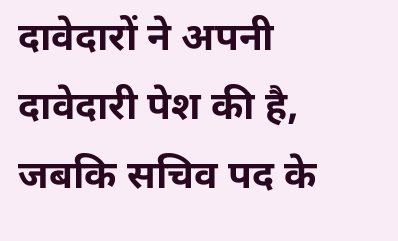दावेदारों ने अपनी दावेदारी पेश की है, जबकि सचिव पद के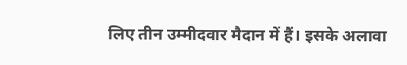लिए तीन उम्मीदवार मैदान में हैं। इसके अलावा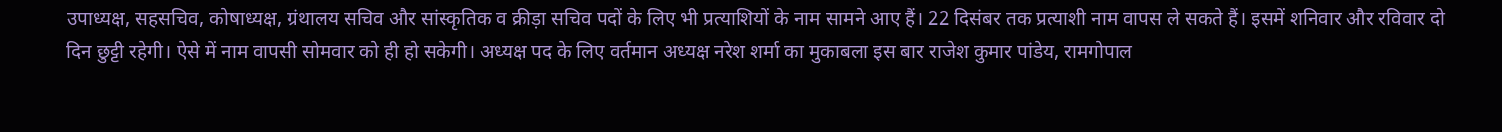उपाध्यक्ष, सहसचिव, कोषाध्यक्ष, ग्रंथालय सचिव और सांस्कृतिक व क्रीड़ा सचिव पदों के लिए भी प्रत्याशियों के नाम सामने आए हैं। 22 दिसंबर तक प्रत्याशी नाम वापस ले सकते हैं। इसमें शनिवार और रविवार दो दिन छुट्टी रहेगी। ऐसे में नाम वापसी सोमवार को ही हो सकेगी। अध्यक्ष पद के लिए वर्तमान अध्यक्ष नरेश शर्मा का मुकाबला इस बार राजेश कुमार पांडेय, रामगोपाल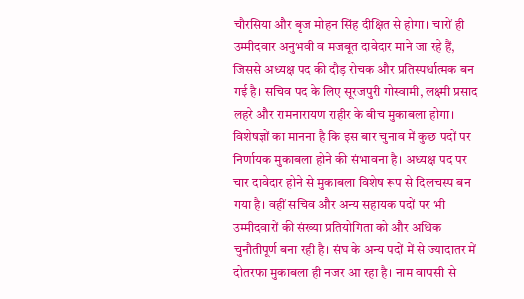चौरसिया और बृज मोहन सिंह दीक्षित से होगा। चारों ही उम्मीदवार अनुभवी व मजबूत दावेदार माने जा रहे हैं, जिससे अध्यक्ष पद की दौड़ रोचक और प्रतिस्पर्धात्मक बन गई है। सचिव पद के लिए सूरजपुरी गोस्वामी, लक्ष्मी प्रसाद लहरे और रामनारायण राहीर के बीच मुकाबला होगा। विशेषज्ञों का मानना है कि इस बार चुनाव में कुछ पदों पर निर्णायक मुकाबला होने की संभावना है। अध्यक्ष पद पर चार दावेदार होने से मुकाबला विशेष रूप से दिलचस्प बन गया है। वहीं सचिव और अन्य सहायक पदों पर भी उम्मीदवारों की संख्या प्रतियोगिता को और अधिक चुनौतीपूर्ण बना रही है। संघ के अन्य पदों में से ज्यादातर में दोतरफा मुकाबला ही नजर आ रहा है। नाम वापसी से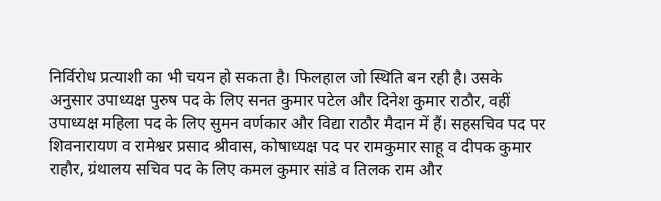निर्विरोध प्रत्याशी का भी चयन हो सकता है। फिलहाल जो स्थिति बन रही है। उसके अनुसार उपाध्यक्ष पुरुष पद के लिए सनत कुमार पटेल और दिनेश कुमार राठौर, वहीं उपाध्यक्ष महिला पद के लिए सुमन वर्णकार और विद्या राठौर मैदान में हैं। सहसचिव पद पर शिवनारायण व रामेश्वर प्रसाद श्रीवास, कोषाध्यक्ष पद पर रामकुमार साहू व दीपक कुमार राहौर, ग्रंथालय सचिव पद के लिए कमल कुमार सांडे व तिलक राम और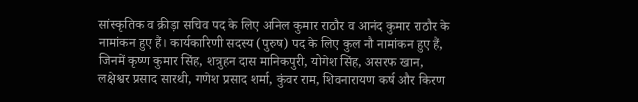सांस्कृतिक व क्रीड़ा सचिव पद के लिए अनिल कुमार राठौर व आनंद कुमार राठौर के नामांकन हुए हैं। कार्यकारिणी सदस्य (पुरुष) पद के लिए कुल नौ नामांकन हुए हैं, जिनमें कृष्ण कुमार सिंह, शत्रुहन दास मानिकपुरी, योगेश सिंह, असरफ खान, लक्षेश्वर प्रसाद सारथी, गणेश प्रसाद शर्मा, कुंवर राम, शिवनारायण कर्ष और किरण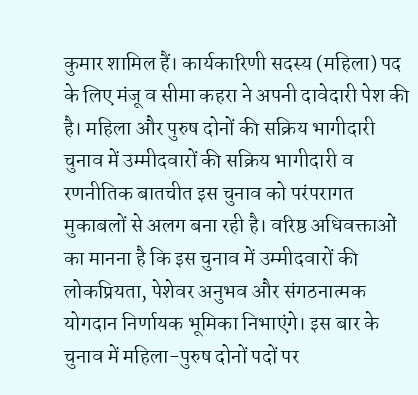कुमार शामिल हैं। कार्यकारिणी सदस्य (महिला) पद के लिए मंजू व सीमा कहरा ने अपनी दावेदारी पेश की है। महिला और पुरुष दोनों की सक्रिय भागीदारी चुनाव में उम्मीदवारों की सक्रिय भागीदारी व रणनीतिक बातचीत इस चुनाव को परंपरागत मुकाबलों से अलग बना रही है। वरिष्ठ अधिवक्ताओं का मानना है कि इस चुनाव में उम्मीदवारों की लोकप्रियता, पेशेवर अनुभव और संगठनात्मक योगदान निर्णायक भूमिका निभाएंगे। इस बार के चुनाव में महिला-पुरुष दोनों पदों पर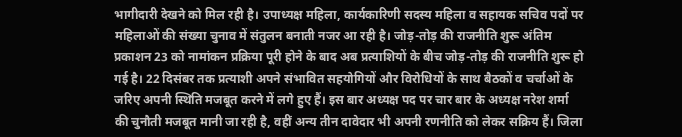भागीदारी देखने को मिल रही है। उपाध्यक्ष महिला, कार्यकारिणी सदस्य महिला व सहायक सचिव पदों पर महिलाओं की संख्या चुनाव में संतुलन बनाती नजर आ रही है। जोड़-तोड़ की राजनीति शुरू अंतिम प्रकाशन 23 को नामांकन प्रक्रिया पूरी होने के बाद अब प्रत्याशियों के बीच जोड़-तोड़ की राजनीति शुरू हो गई है। 22 दिसंबर तक प्रत्याशी अपने संभावित सहयोगियों और विरोधियों के साथ बैठकों व चर्चाओं के जरिए अपनी स्थिति मजबूत करने में लगे हुए हैं। इस बार अध्यक्ष पद पर चार बार के अध्यक्ष नरेश शर्मा की चुनौती मजबूत मानी जा रही है, वहीं अन्य तीन दावेदार भी अपनी रणनीति को लेकर सक्रिय हैं। जिला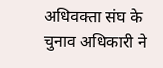अधिवक्ता संघ के चुनाव अधिकारी ने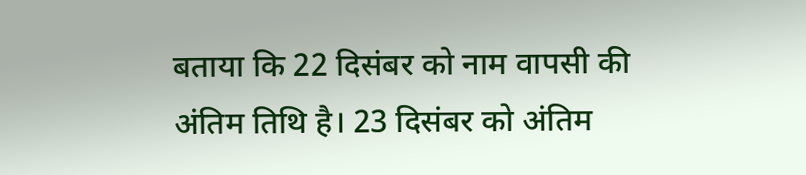बताया कि 22 दिसंबर को नाम वापसी की अंतिम तिथि है। 23 दिसंबर को अंतिम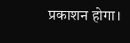प्रकाशन होगा।